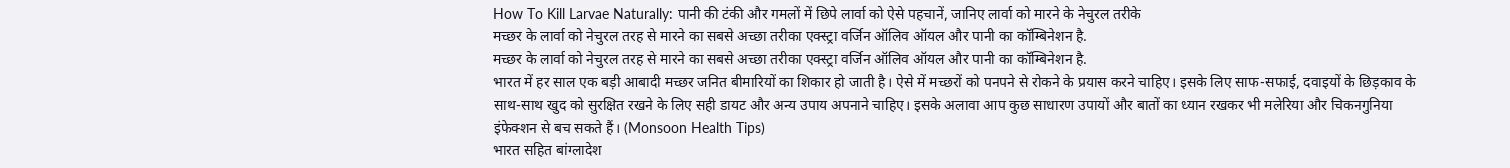How To Kill Larvae Naturally: पानी की टंकी और गमलों में छिपे लार्वा को ऐसे पहचानें, जानिए लार्वा को मारने के नेचुरल तरीके
मच्छर के लार्वा को नेचुरल तरह से मारने का सबसे अच्छा तरीका एक्स्ट्रा वर्जिन ऑलिव ऑयल और पानी का कॉम्बिनेशन है.
मच्छर के लार्वा को नेचुरल तरह से मारने का सबसे अच्छा तरीका एक्स्ट्रा वर्जिन ऑलिव ऑयल और पानी का कॉम्बिनेशन है.
भारत में हर साल एक बड़ी आबादी मच्छर जनित बीमारियों का शिकार हो जाती है। ऐसे में मच्छरों को पनपने से रोकने के प्रयास करने चाहिए। इसके लिए साफ-सफाई, दवाइयों के छिड़काव के साथ-साथ खुद को सुरक्षित रखने के लिए सही डायट और अन्य उपाय अपनाने चाहिए। इसके अलावा आप कुछ साधारण उपायों और बातों का ध्यान रखकर भी मलेरिया और चिकनगुनिया इंफेक्शन से बच सकते हैं। (Monsoon Health Tips)
भारत सहित बांग्लादेश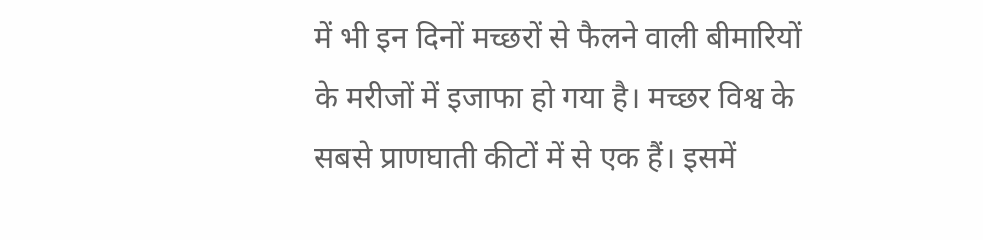में भी इन दिनों मच्छरों से फैलने वाली बीमारियों के मरीजों में इजाफा हो गया है। मच्छर विश्व के सबसे प्राणघाती कीटों में से एक हैं। इसमें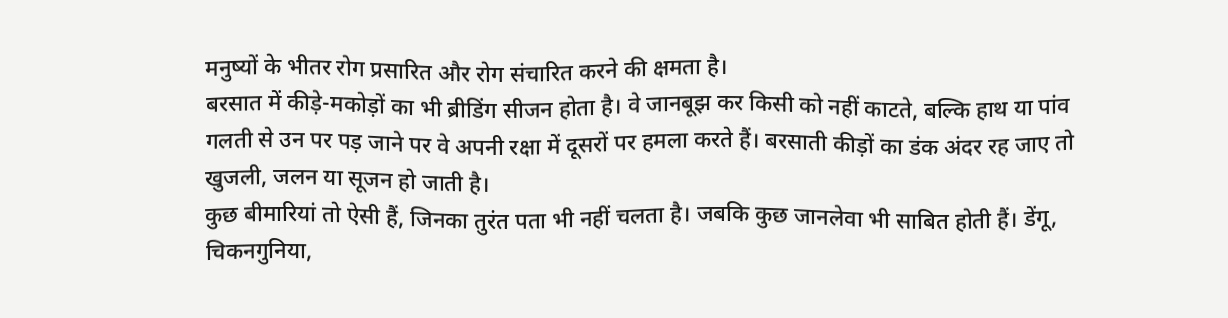मनुष्यों के भीतर रोग प्रसारित और रोग संचारित करने की क्षमता है।
बरसात में कीड़े-मकोड़ों का भी ब्रीडिंग सीजन होता है। वे जानबूझ कर किसी को नहीं काटते, बल्कि हाथ या पांव गलती से उन पर पड़ जाने पर वे अपनी रक्षा में दूसरों पर हमला करते हैं। बरसाती कीड़ों का डंक अंदर रह जाए तो खुजली, जलन या सूजन हो जाती है।
कुछ बीमारियां तो ऐसी हैं, जिनका तुरंत पता भी नहीं चलता है। जबकि कुछ जानलेवा भी साबित होती हैं। डेंगू, चिकनगुनिया,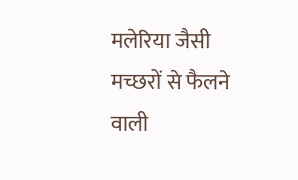मलेरिया जैसी मच्छरों से फैलने वाली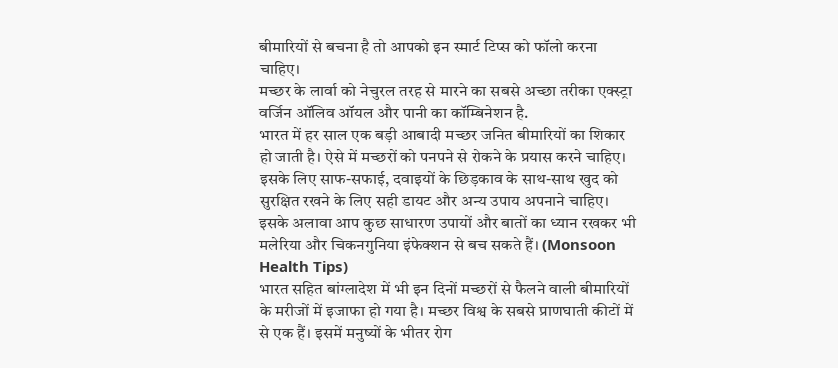बीमारियों से बचना है तो आपको इन स्मार्ट टिप्स को फॉलो करना चाहिए।
मच्छर के लार्वा को नेचुरल तरह से मारने का सबसे अच्छा तरीका एक्स्ट्रा वर्जिन ऑलिव ऑयल और पानी का कॉम्बिनेशन है.
भारत में हर साल एक बड़ी आबादी मच्छर जनित बीमारियों का शिकार हो जाती है। ऐसे में मच्छरों को पनपने से रोकने के प्रयास करने चाहिए। इसके लिए साफ-सफाई, दवाइयों के छिड़काव के साथ-साथ खुद को सुरक्षित रखने के लिए सही डायट और अन्य उपाय अपनाने चाहिए। इसके अलावा आप कुछ साधारण उपायों और बातों का ध्यान रखकर भी मलेरिया और चिकनगुनिया इंफेक्शन से बच सकते हैं। (Monsoon Health Tips)
भारत सहित बांग्लादेश में भी इन दिनों मच्छरों से फैलने वाली बीमारियों के मरीजों में इजाफा हो गया है। मच्छर विश्व के सबसे प्राणघाती कीटों में से एक हैं। इसमें मनुष्यों के भीतर रोग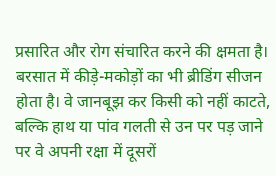प्रसारित और रोग संचारित करने की क्षमता है।
बरसात में कीड़े-मकोड़ों का भी ब्रीडिंग सीजन होता है। वे जानबूझ कर किसी को नहीं काटते, बल्कि हाथ या पांव गलती से उन पर पड़ जाने पर वे अपनी रक्षा में दूसरों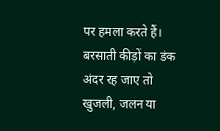पर हमला करते हैं। बरसाती कीड़ों का डंक अंदर रह जाए तो खुजली, जलन या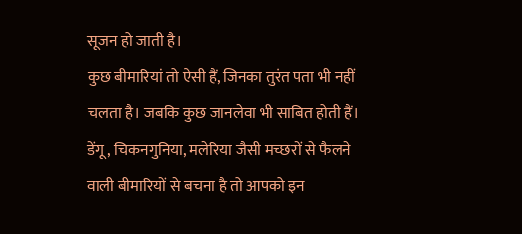सूजन हो जाती है।
कुछ बीमारियां तो ऐसी हैं, जिनका तुरंत पता भी नहीं चलता है। जबकि कुछ जानलेवा भी साबित होती हैं। डेंगू, चिकनगुनिया, मलेरिया जैसी मच्छरों से फैलने वाली बीमारियों से बचना है तो आपको इन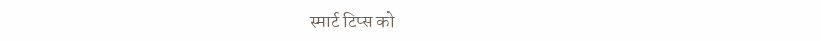स्मार्ट टिप्स को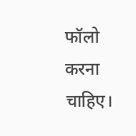फॉलो करना चाहिए।